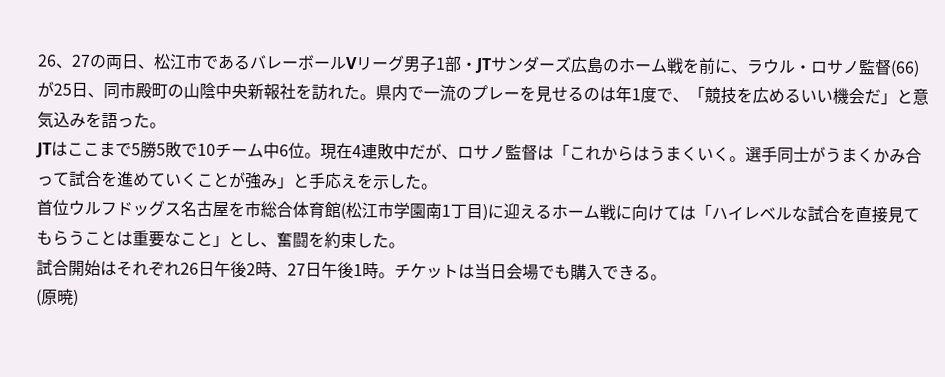26、27の両日、松江市であるバレーボールVリーグ男子1部・JTサンダーズ広島のホーム戦を前に、ラウル・ロサノ監督(66)が25日、同市殿町の山陰中央新報社を訪れた。県内で一流のプレーを見せるのは年1度で、「競技を広めるいい機会だ」と意気込みを語った。
JTはここまで5勝5敗で10チーム中6位。現在4連敗中だが、ロサノ監督は「これからはうまくいく。選手同士がうまくかみ合って試合を進めていくことが強み」と手応えを示した。
首位ウルフドッグス名古屋を市総合体育館(松江市学園南1丁目)に迎えるホーム戦に向けては「ハイレベルな試合を直接見てもらうことは重要なこと」とし、奮闘を約束した。
試合開始はそれぞれ26日午後2時、27日午後1時。チケットは当日会場でも購入できる。
(原暁)